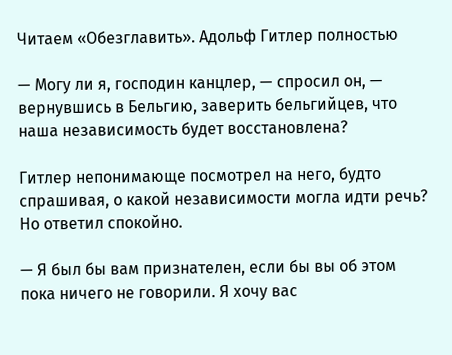Читаем «Обезглавить». Адольф Гитлер полностью

— Могу ли я, господин канцлер, — спросил он, — вернувшись в Бельгию, заверить бельгийцев, что наша независимость будет восстановлена?

Гитлер непонимающе посмотрел на него, будто спрашивая, о какой независимости могла идти речь? Но ответил спокойно.

— Я был бы вам признателен, если бы вы об этом пока ничего не говорили. Я хочу вас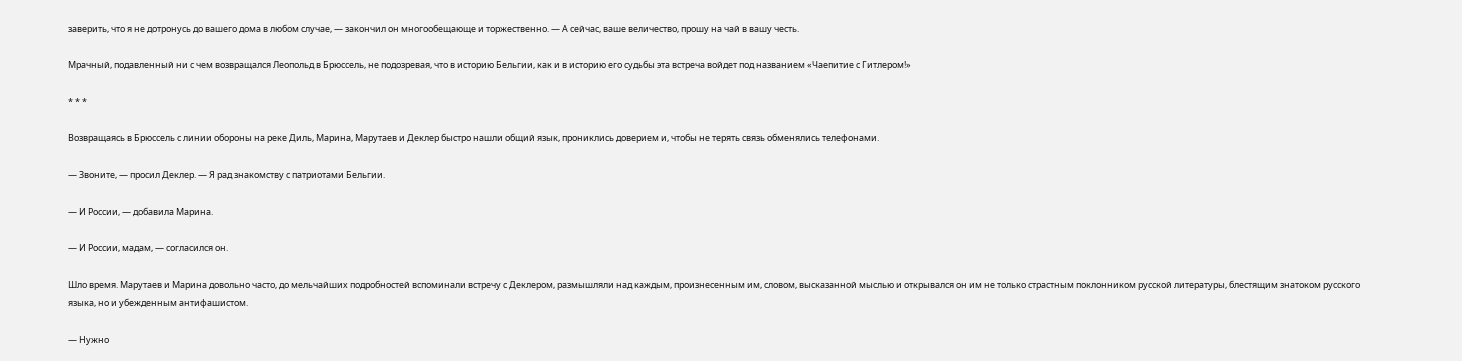заверить, что я не дотронусь до вашего дома в любом случае, — закончил он многообещающе и торжественно. — А сейчас, ваше величество, прошу на чай в вашу честь.

Мрачный, подавленный ни с чем возвращался Леопольд в Брюссель, не подозревая, что в историю Бельгии, как и в историю его судьбы эта встреча войдет под названием «Чаепитие с Гитлером!»

* * *

Возвращаясь в Брюссель с линии обороны на реке Диль, Марина, Марутаев и Деклер быстро нашли общий язык, прониклись доверием и, чтобы не терять связь обменялись телефонами.

— Звоните, — просил Деклер. — Я рад знакомству с патриотами Бельгии.

— И России, — добавила Марина.

— И России, мадам, — согласился он.

Шло время. Марутаев и Марина довольно часто, до мельчайших подробностей вспоминали встречу с Деклером, размышляли над каждым, произнесенным им, словом, высказанной мыслью и открывался он им не только страстным поклонником русской литературы, блестящим знатоком русского языка, но и убежденным антифашистом.

— Нужно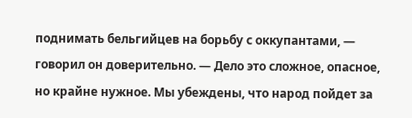поднимать бельгийцев на борьбу с оккупантами, — говорил он доверительно. — Дело это сложное, опасное, но крайне нужное. Мы убеждены, что народ пойдет за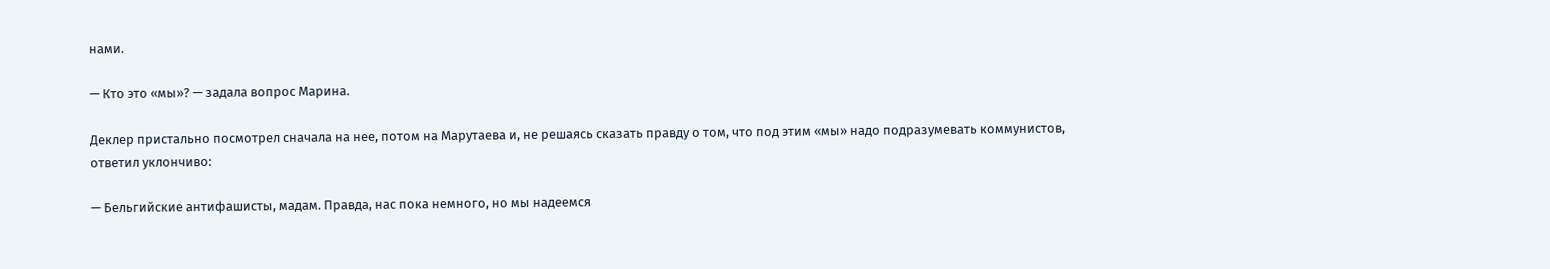нами.

— Кто это «мы»? — задала вопрос Марина.

Деклер пристально посмотрел сначала на нее, потом на Марутаева и, не решаясь сказать правду о том, что под этим «мы» надо подразумевать коммунистов, ответил уклончиво:

— Бельгийские антифашисты, мадам. Правда, нас пока немного, но мы надеемся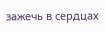зажечь в сердцах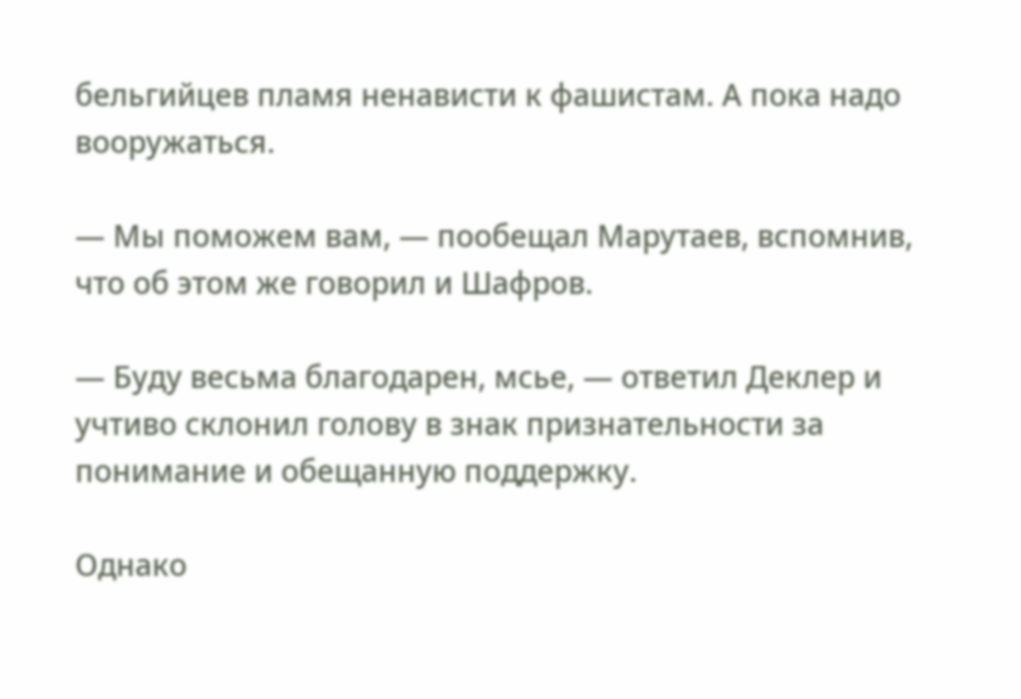бельгийцев пламя ненависти к фашистам. А пока надо вооружаться.

— Мы поможем вам, — пообещал Марутаев, вспомнив, что об этом же говорил и Шафров.

— Буду весьма благодарен, мсье, — ответил Деклер и учтиво склонил голову в знак признательности за понимание и обещанную поддержку.

Однако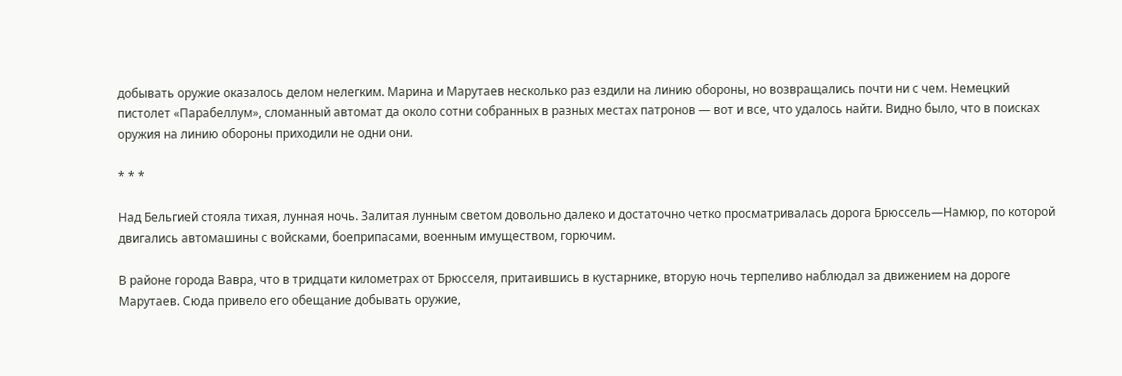добывать оружие оказалось делом нелегким. Марина и Марутаев несколько раз ездили на линию обороны, но возвращались почти ни с чем. Немецкий пистолет «Парабеллум», сломанный автомат да около сотни собранных в разных местах патронов — вот и все, что удалось найти. Видно было, что в поисках оружия на линию обороны приходили не одни они.

* * *

Над Бельгией стояла тихая, лунная ночь. Залитая лунным светом довольно далеко и достаточно четко просматривалась дорога Брюссель—Намюр, по которой двигались автомашины с войсками, боеприпасами, военным имуществом, горючим.

В районе города Вавра, что в тридцати километрах от Брюсселя, притаившись в кустарнике, вторую ночь терпеливо наблюдал за движением на дороге Марутаев. Сюда привело его обещание добывать оружие,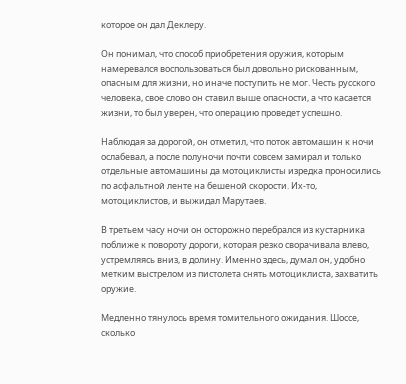которое он дал Деклеру.

Он понимал, что способ приобретения оружия, которым намеревался воспользоваться был довольно рискованным, опасным для жизни, но иначе поступить не мог. Честь русского человека, свое слово он ставил выше опасности, а что касается жизни, то был уверен, что операцию проведет успешно.

Наблюдая за дорогой, он отметил, что поток автомашин к ночи ослабевал, а после полуночи почти совсем замирал и только отдельные автомашины да мотоциклисты изредка проносились по асфальтной ленте на бешеной скорости. Их-то, мотоциклистов, и выжидал Марутаев.

В третьем часу ночи он осторожно перебрался из кустарника поближе к повороту дороги, которая резко сворачивала влево, устремляясь вниз, в долину. Именно здесь, думал он, удобно метким выстрелом из пистолета снять мотоциклиста, захватить оружие.

Медленно тянулось время томительного ожидания. Шоссе, сколько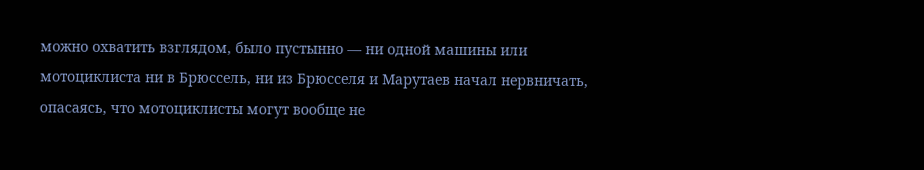можно охватить взглядом, было пустынно — ни одной машины или мотоциклиста ни в Брюссель, ни из Брюсселя и Марутаев начал нервничать, опасаясь, что мотоциклисты могут вообще не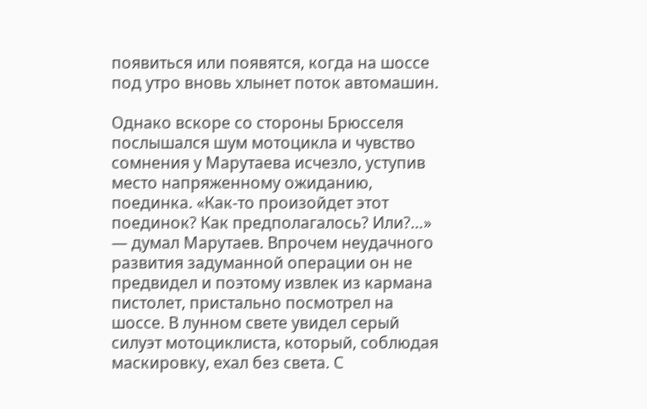появиться или появятся, когда на шоссе под утро вновь хлынет поток автомашин.

Однако вскоре со стороны Брюсселя послышался шум мотоцикла и чувство сомнения у Марутаева исчезло, уступив место напряженному ожиданию, поединка. «Как-то произойдет этот поединок? Как предполагалось? Или?…» — думал Марутаев. Впрочем неудачного развития задуманной операции он не предвидел и поэтому извлек из кармана пистолет, пристально посмотрел на шоссе. В лунном свете увидел серый силуэт мотоциклиста, который, соблюдая маскировку, ехал без света. С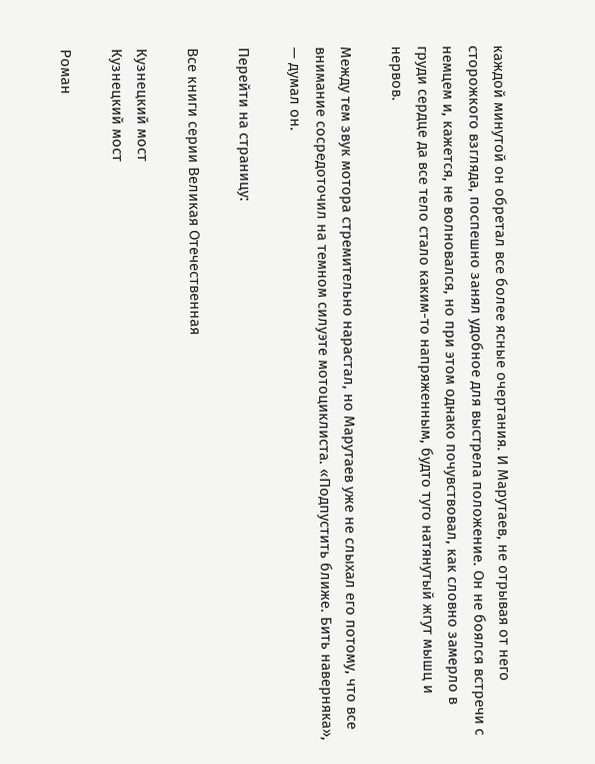каждой минутой он обретал все более ясные очертания. И Марутаев, не отрывая от него сторожкого взгляда, поспешно занял удобное для выстрела положение. Он не боялся встречи с немцем и, кажется, не волновался, но при этом однако почувствовал, как словно замерло в груди сердце да все тело стало каким-то напряженным, будто туго натянутый жгут мышц и нервов.

Между тем звук мотора стремительно нарастал, но Марутаев уже не слыхал его потому, что все внимание сосредоточил на темном силуэте мотоциклиста. «Подпустить ближе. Бить наверняка», — думал он.

Перейти на страницу:

Все книги серии Великая Отечественная

Кузнецкий мост
Кузнецкий мост

Роман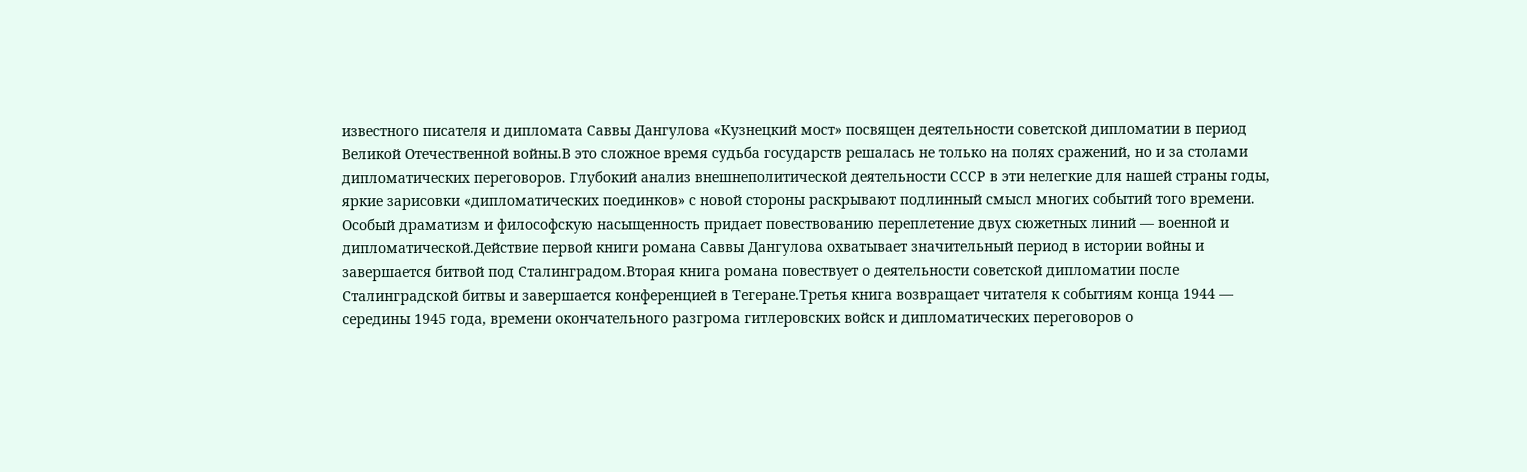известного писателя и дипломата Саввы Дангулова «Кузнецкий мост» посвящен деятельности советской дипломатии в период Великой Отечественной войны.В это сложное время судьба государств решалась не только на полях сражений, но и за столами дипломатических переговоров. Глубокий анализ внешнеполитической деятельности СССР в эти нелегкие для нашей страны годы, яркие зарисовки «дипломатических поединков» с новой стороны раскрывают подлинный смысл многих событий того времени. Особый драматизм и философскую насыщенность придает повествованию переплетение двух сюжетных линий — военной и дипломатической.Действие первой книги романа Саввы Дангулова охватывает значительный период в истории войны и завершается битвой под Сталинградом.Вторая книга романа повествует о деятельности советской дипломатии после Сталинградской битвы и завершается конференцией в Тегеране.Третья книга возвращает читателя к событиям конца 1944 — середины 1945 года, времени окончательного разгрома гитлеровских войск и дипломатических переговоров о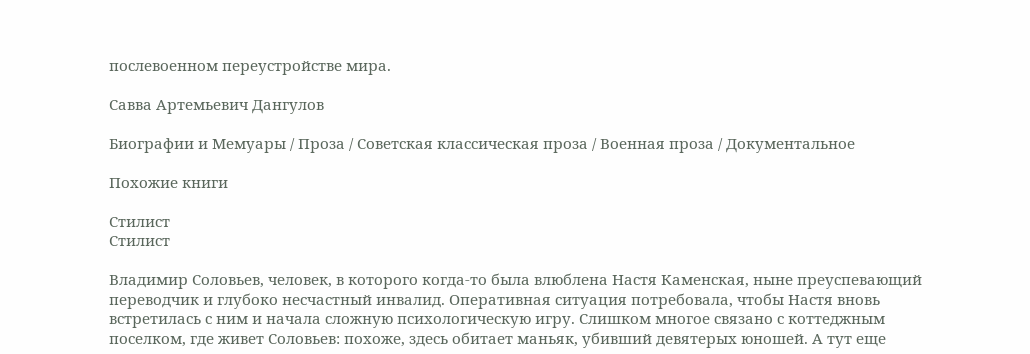послевоенном переустройстве мира.

Савва Артемьевич Дангулов

Биографии и Мемуары / Проза / Советская классическая проза / Военная проза / Документальное

Похожие книги

Стилист
Стилист

Владимир Соловьев, человек, в которого когда-то была влюблена Настя Каменская, ныне преуспевающий переводчик и глубоко несчастный инвалид. Оперативная ситуация потребовала, чтобы Настя вновь встретилась с ним и начала сложную психологическую игру. Слишком многое связано с коттеджным поселком, где живет Соловьев: похоже, здесь обитает маньяк, убивший девятерых юношей. А тут еще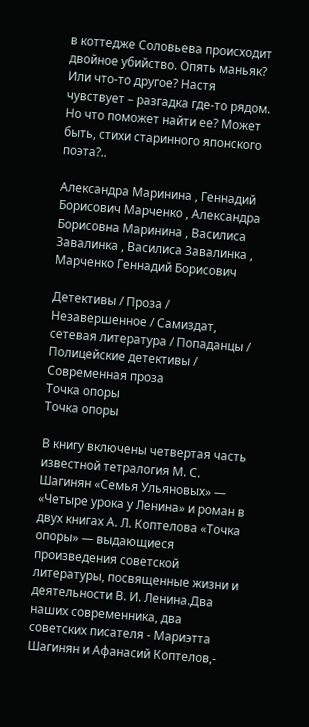в коттедже Соловьева происходит двойное убийство. Опять маньяк? Или что-то другое? Настя чувствует – разгадка где-то рядом. Но что поможет найти ее? Может быть, стихи старинного японского поэта?..

Александра Маринина , Геннадий Борисович Марченко , Александра Борисовна Маринина , Василиса Завалинка , Василиса Завалинка , Марченко Геннадий Борисович

Детективы / Проза / Незавершенное / Самиздат, сетевая литература / Попаданцы / Полицейские детективы / Современная проза
Точка опоры
Точка опоры

В книгу включены четвертая часть известной тетралогия М. С. Шагинян «Семья Ульяновых» — «Четыре урока у Ленина» и роман в двух книгах А. Л. Коптелова «Точка опоры» — выдающиеся произведения советской литературы, посвященные жизни и деятельности В. И. Ленина.Два наших современника, два советских писателя - Мариэтта Шагинян и Афанасий Коптелов,-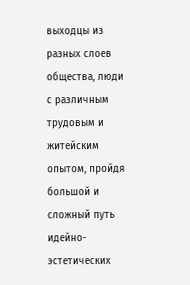выходцы из разных слоев общества, люди с различным трудовым и житейским опытом, пройдя большой и сложный путь идейно-эстетических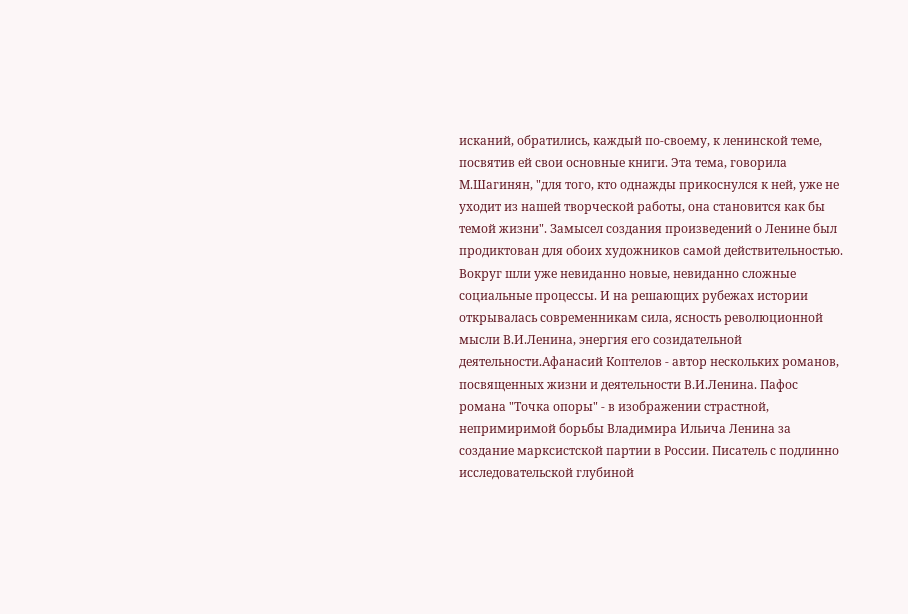исканий, обратились, каждый по-своему, к ленинской теме, посвятив ей свои основные книги. Эта тема, говорила М.Шагинян, "для того, кто однажды прикоснулся к ней, уже не уходит из нашей творческой работы, она становится как бы темой жизни". Замысел создания произведений о Ленине был продиктован для обоих художников самой действительностью. Вокруг шли уже невиданно новые, невиданно сложные социальные процессы. И на решающих рубежах истории открывалась современникам сила, ясность революционной мысли В.И.Ленина, энергия его созидательной деятельности.Афанасий Коптелов - автор нескольких романов, посвященных жизни и деятельности В.И.Ленина. Пафос романа "Точка опоры" - в изображении страстной, непримиримой борьбы Владимира Ильича Ленина за создание марксистской партии в России. Писатель с подлинно исследовательской глубиной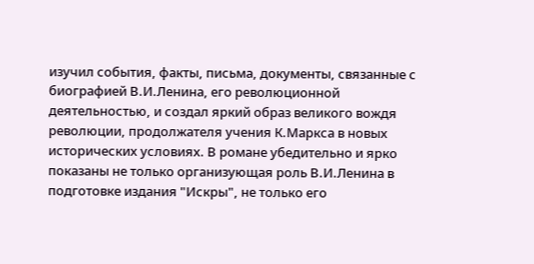изучил события, факты, письма, документы, связанные с биографией В.И.Ленина, его революционной деятельностью, и создал яркий образ великого вождя революции, продолжателя учения К.Маркса в новых исторических условиях. В романе убедительно и ярко показаны не только организующая роль В.И.Ленина в подготовке издания "Искры", не только его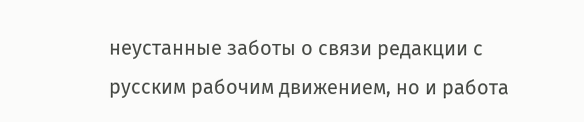неустанные заботы о связи редакции с русским рабочим движением, но и работа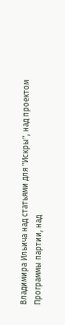Владимира Ильича над статьями для "Искры", над проектом Программы партии, над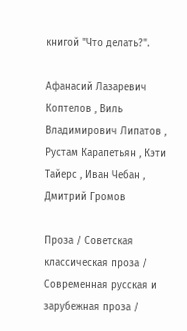книгой "Что делать?".

Афанасий Лазаревич Коптелов , Виль Владимирович Липатов , Рустам Карапетьян , Кэти Тайерс , Иван Чебан , Дмитрий Громов

Проза / Советская классическая проза / Современная русская и зарубежная проза /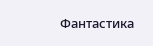Фантастика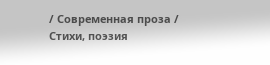/ Современная проза / Cтихи, поэзия